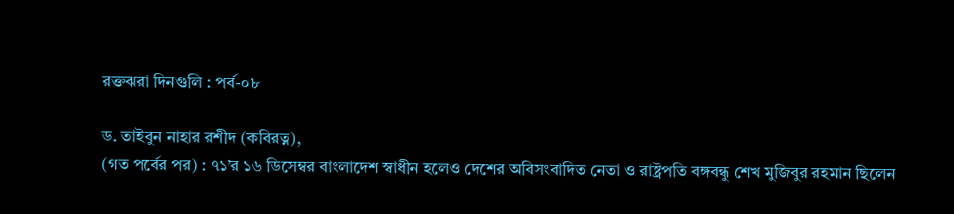রক্তঝরা দিনগুলি : পর্ব-০৮

ড. তাইবুন নাহার রশীদ (কবিরত্ন),
(গত পর্বের পর) : ৭১’র ১৬ ডিসেম্বর বাংলাদেশ স্বাধীন হলেও দেশের অবিসংবাদিত নেতা ও রাষ্ট্রপতি বঙ্গবন্ধু শেখ মুজিবুর রহমান ছিলেন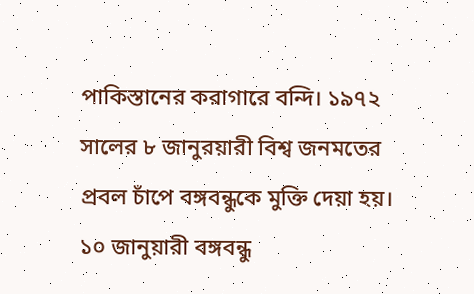পাকিস্তানের করাগারে বন্দি। ১৯৭২ সালের ৮ জানুরয়ারী বিশ্ব জনমতের প্রবল চাঁপে বঙ্গবন্ধুকে মুক্তি দেয়া হয়। ১০ জানুয়ারী বঙ্গবন্ধু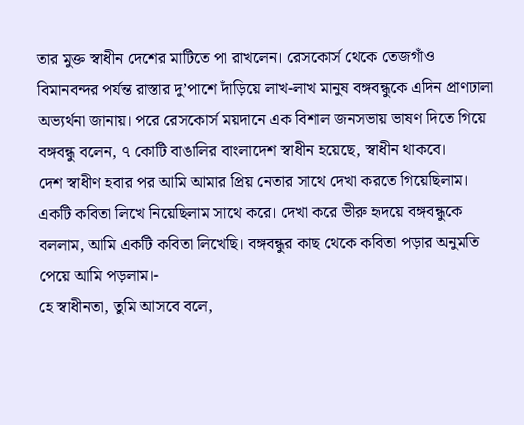তার মুক্ত স্বাধীন দেশের মাটিতে পা রাখলেন। রেসকোর্স থেকে তেজগাঁও বিমানবন্দর পর্যন্ত রাস্তার দু’পাশে দাঁড়িয়ে লাখ-লাখ মানুষ বঙ্গবন্ধুকে এদিন প্রাণঢালা অভ্যর্থনা জানায়। পরে রেসকোর্স ময়দানে এক বিশাল জনসভায় ভাষণ দিতে গিয়ে বঙ্গবন্ধু বলেন, ৭ কোটি বাঙালির বাংলাদেশ স্বাধীন হয়েছে, স্বাধীন থাকবে।
দেশ স্বাধীণ হবার পর আমি আমার প্রিয় নেতার সাথে দেখা করতে গিয়েছিলাম। একটি কবিতা লিখে নিয়েছিলাম সাথে করে। দেখা করে ভীরু হৃদয়ে বঙ্গবন্ধুকে বললাম, আমি একটি কবিতা লিখেছি। বঙ্গবন্ধুর কাছ থেকে কবিতা পড়ার অনুমতি পেয়ে আমি পড়লাম।-
হে স্বাধীনতা, তুমি আসবে বলে,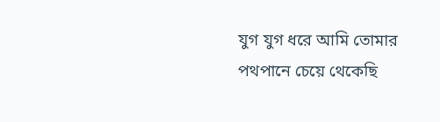যুগ যুগ ধরে আমি তোমার পথপানে চেয়ে থেকেছি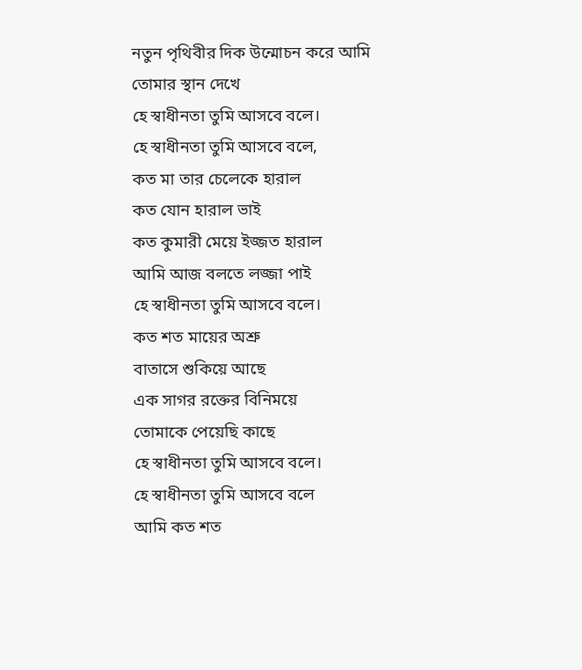নতুন পৃথিবীর দিক উন্মোচন করে আমি তোমার স্থান দেখে
হে স্বাধীনতা তুমি আসবে বলে।
হে স্বাধীনতা তুমি আসবে বলে,
কত মা তার চেলেকে হারাল
কত যোন হারাল ভাই
কত কুমারী মেয়ে ইজ্জত হারাল
আমি আজ বলতে লজ্জা পাই
হে স্বাধীনতা তুমি আসবে বলে।
কত শত মায়ের অশ্রু
বাতাসে শুকিয়ে আছে
এক সাগর রক্তের বিনিময়ে
তোমাকে পেয়েছি কাছে
হে স্বাধীনতা তুমি আসবে বলে।
হে স্বাধীনতা তুমি আসবে বলে
আমি কত শত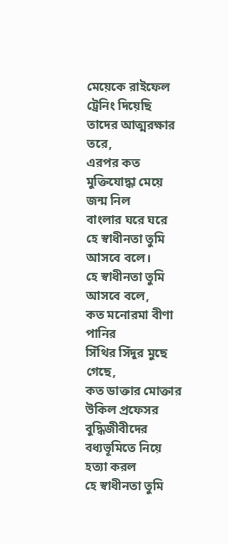মেয়েকে রাইফেল ট্রেনিং দিয়েছি
তাদের আত্মরক্ষার তরে,
এরপর কত মুক্তিযোদ্ধা মেয়ে জন্ম নিল
বাংলার ঘরে ঘরে
হে স্বাধীনতা তুমি আসবে বলে।
হে স্বাধীনতা তুমি আসবে বলে,
কত মনোরমা বীণা পানির
সিঁথির সিঁদুর মুছে গেছে,
কত ডাক্তার মোক্তার উকিল প্রফেসর বুদ্ধিজীবীদের
বধ্যভূমিতে নিয়ে হত্যা করল
হে স্বাধীনতা তুমি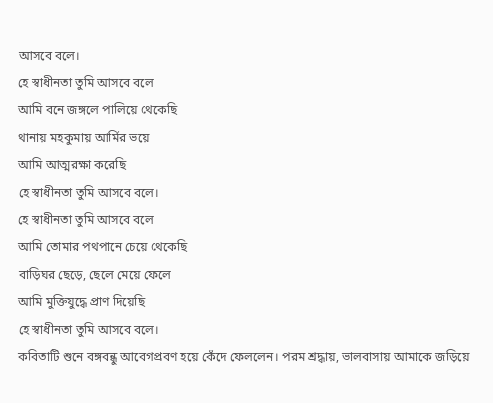আসবে বলে।
হে স্বাধীনতা তুমি আসবে বলে
আমি বনে জঙ্গলে পালিয়ে থেকেছি
থানায় মহকুমায় আর্মির ভয়ে
আমি আত্মরক্ষা করেছি
হে স্বাধীনতা তুমি আসবে বলে।
হে স্বাধীনতা তুমি আসবে বলে
আমি তোমার পথপানে চেয়ে থেকেছি
বাড়িঘর ছেড়ে, ছেলে মেয়ে ফেলে
আমি মুক্তিযুদ্ধে প্রাণ দিয়েছি
হে স্বাধীনতা তুমি আসবে বলে।
কবিতাটি শুনে বঙ্গবন্ধু আবেগপ্রবণ হয়ে কেঁদে ফেললেন। পরম শ্রদ্ধায়, ভালবাসায় আমাকে জড়িয়ে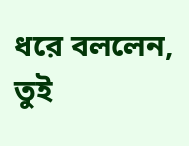ধরে বললেন, তুই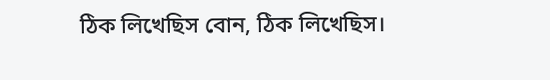ঠিক লিখেছিস বোন, ঠিক লিখেছিস।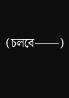(চলবে——)